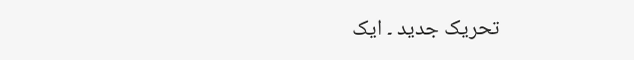تحریک جدید ۔ ایک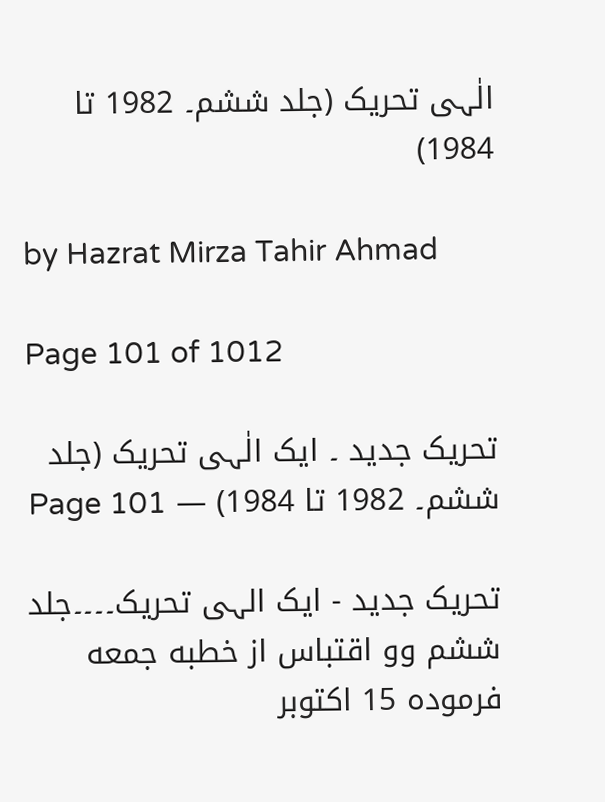الٰہی تحریک (جلد ششم۔ 1982 تا 1984)

by Hazrat Mirza Tahir Ahmad

Page 101 of 1012

تحریک جدید ۔ ایک الٰہی تحریک (جلد ششم۔ 1982 تا 1984) — Page 101

تحریک جدید - ایک الہی تحریک۔۔۔۔جلد ششم وو اقتباس از خطبه جمعه فرمودہ 15 اکتوبر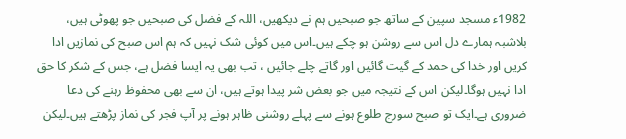1982ء مسجد سپین کے ساتھ جو صبحیں ہم نے دیکھیں، اللہ کے فضل کی صبحیں جو پھوٹی ہیں، بلاشبہ ہمارے دل اس سے روشن ہو چکے ہیں۔اس میں کوئی شک نہیں کہ ہم اس صبح کی نمازیں ادا کریں اور خدا کی حمد کے گیت گائیں اور گاتے چلے جائیں ، تب بھی یہ ایسا فضل ہے، جس کے شکر کا حق ادا نہیں ہوگا۔لیکن اس کے نتیجہ میں جو بعض شر پیدا ہوتے ہیں، ان سے بھی محفوظ رہنے کی دعا ضروری ہے۔ایک تو صبح سورج طلوع ہونے سے پہلے روشنی ظاہر ہونے پر آپ فجر کی نماز پڑھتے ہیں۔لیکن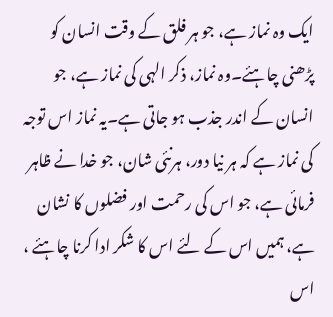ایک وہ نماز ہے، جو ہر فلق کے وقت انسان کو پڑھنی چاہئے۔وہ نماز، ذکر الہی کی نماز ہے، جو انسان کے اندر جذب ہو جاتی ہے۔یہ نماز اس توجہ کی نماز ہے کہ ہر نیا دور، ہرنئی شان، جو خدا نے ظاہر فرمائی ہے، جو اس کی رحمت اور فضلوں کا نشان ہے، ہمیں اس کے لئے اس کا شکر ادا کرنا چاہئے ، اس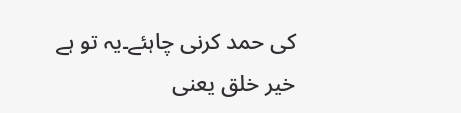کی حمد کرنی چاہئے۔یہ تو ہے خیر خلق یعنی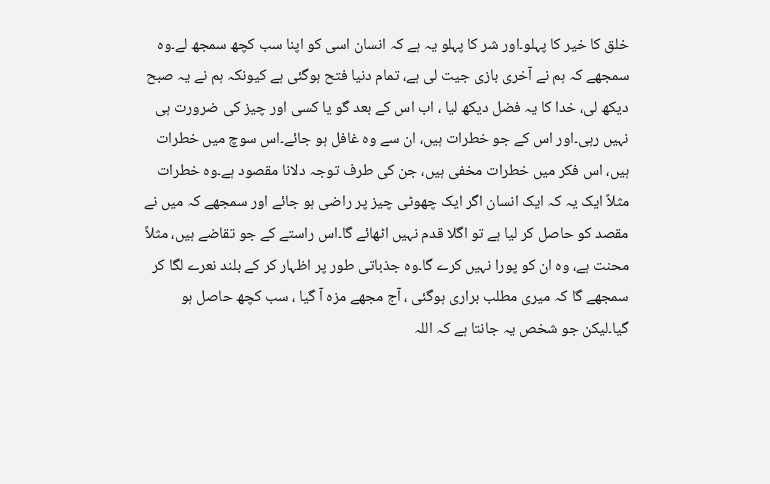خلق کا خیر کا پہلو۔اور شر کا پہلو یہ ہے کہ انسان اسی کو اپنا سب کچھ سمجھ لے۔وہ سمجھے کہ ہم نے آخری بازی جیت لی ہے، تمام دنیا فتح ہوگئی ہے کیونکہ ہم نے یہ صبح دیکھ لی، خدا کا یہ فضل دیکھ لیا ، اب اس کے بعد گو یا کسی اور چیز کی ضرورت ہی نہیں رہی۔اور اس کے جو خطرات ہیں، ان سے وہ غافل ہو جائے۔اس سوچ میں خطرات ہیں، اس فکر میں خطرات مخفی ہیں، جن کی طرف توجہ دلانا مقصود ہے۔وہ خطرات مثلاً ایک یہ کہ ایک انسان اگر ایک چھوٹی چیز پر راضی ہو جائے اور سمجھے کہ میں نے مقصد کو حاصل کر لیا ہے تو اگلا قدم نہیں اٹھائے گا۔اس راستے کے جو تقاضے ہیں، مثلاً محنت ہے، وہ ان کو پورا نہیں کرے گا۔وہ جذباتی طور پر اظہار کر کے بلند نعرے لگا کر سمجھے گا کہ میری مطلب براری ہوگئی ، آج مجھے مزہ آ گیا ، سب کچھ حاصل ہو گیا۔لیکن جو شخص یہ جانتا ہے کہ اللہ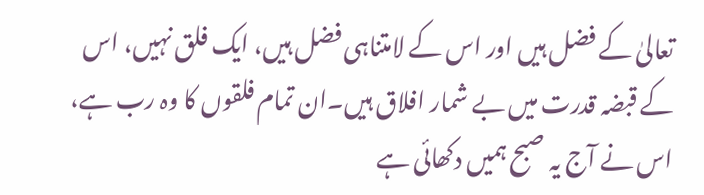تعالیٰ کے فضل ہیں اور اس کے لامتناہی فضل ہیں، ایک فلق نہیں، اس کے قبضہ قدرت میں بے شمار افلاق ہیں۔ان تمام فلقوں کا وہ رب ہے، اس نے آج یہ صبح ہمیں دکھائی ہے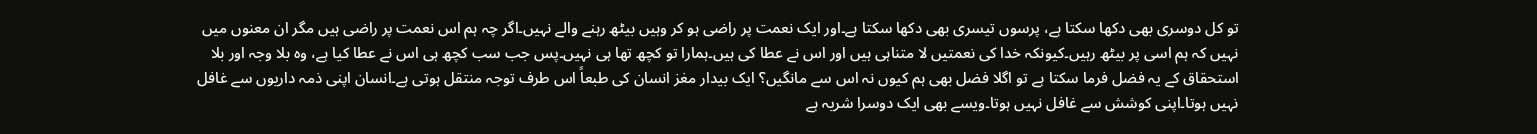تو کل دوسری بھی دکھا سکتا ہے، پرسوں تیسری بھی دکھا سکتا ہے۔اور ایک نعمت پر راضی ہو کر وہیں بیٹھ رہنے والے نہیں۔اگر چہ ہم اس نعمت پر راضی ہیں مگر ان معنوں میں نہیں کہ ہم اسی پر بیٹھ رہیں۔کیونکہ خدا کی نعمتیں لا متناہی ہیں اور اس نے عطا کی ہیں۔ہمارا تو کچھ تھا ہی نہیں۔پس جب سب کچھ ہی اس نے عطا کیا ہے، وہ بلا وجہ اور بلا استحقاق کے یہ فضل فرما سکتا ہے تو اگلا فضل بھی ہم کیوں نہ اس سے مانگیں؟ ایک بیدار مغز انسان کی طبعاً اس طرف توجہ منتقل ہوتی ہے۔انسان اپنی ذمہ داریوں سے غافل نہیں ہوتا۔اپنی کوشش سے غافل نہیں ہوتا۔ویسے بھی ایک دوسرا شریہ ہے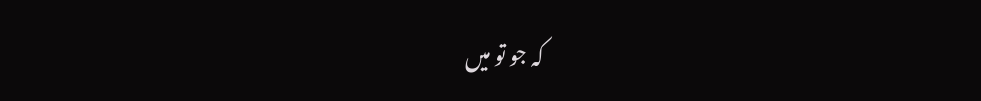کہ جو تو میں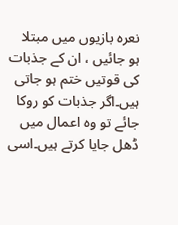نعرہ بازیوں میں مبتلا ہو جائیں ، ان کے جذبات کی قوتیں ختم ہو جاتی ہیں۔اگر جذبات کو روکا جائے تو وہ اعمال میں ڈھل جایا کرتے ہیں۔اسی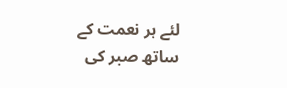لئے ہر نعمت کے ساتھ صبر کی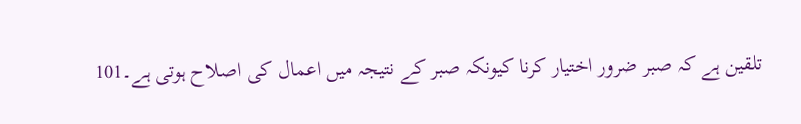تلقین ہے کہ صبر ضرور اختیار کرنا کیونکہ صبر کے نتیجہ میں اعمال کی اصلاح ہوتی ہے۔101